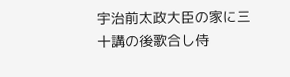宇治前太政大臣の家に三十講の後歌合し侍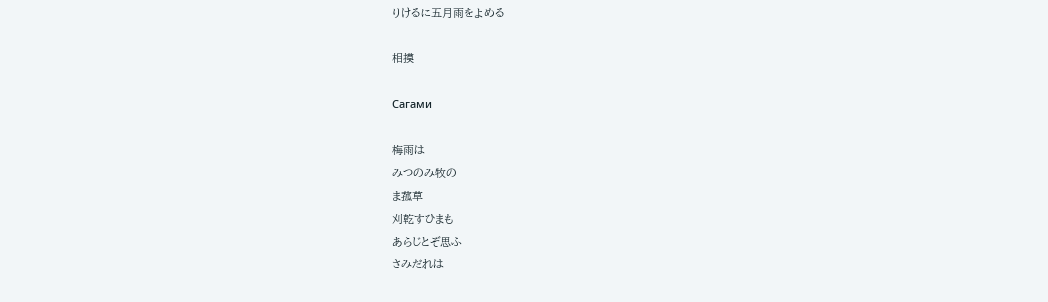りけるに五月雨をよめる

相摸

Сагами

梅雨は
みつのみ牧の
ま菰草
刈乾すひまも
あらじとぞ思ふ
さみだれは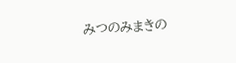みつのみまきの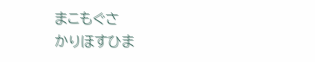まこもぐさ
かりほすひま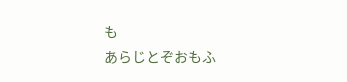も
あらじとぞおもふ